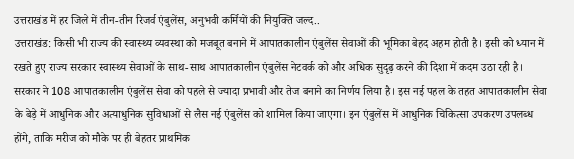उत्तराखंड में हर जिले में तीन-तीन रिजर्व एंबुलेंस, अनुभवी कर्मियों की नियुक्ति जल्द..
उत्तराखंड: किसी भी राज्य की स्वास्थ्य व्यवस्था को मजबूत बनाने में आपातकालीन एंबुलेंस सेवाओं की भूमिका बेहद अहम होती है। इसी को ध्यान में रखते हुए राज्य सरकार स्वास्थ्य सेवाओं के साथ-साथ आपातकालीन एंबुलेंस नेटवर्क को और अधिक सुदृढ़ करने की दिशा में कदम उठा रही है। सरकार ने 108 आपातकालीन एंबुलेंस सेवा को पहले से ज्यादा प्रभावी और तेज बनाने का निर्णय लिया है। इस नई पहल के तहत आपातकालीन सेवा के बेड़े में आधुनिक और अत्याधुनिक सुविधाओं से लैस नई एंबुलेंस को शामिल किया जाएगा। इन एंबुलेंस में आधुनिक चिकित्सा उपकरण उपलब्ध होंगे, ताकि मरीज को मौके पर ही बेहतर प्राथमिक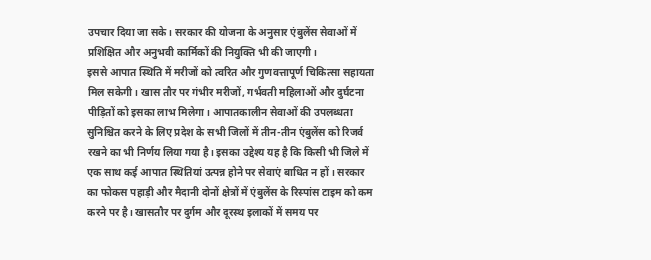उपचार दिया जा सके। सरकार की योजना के अनुसार एंबुलेंस सेवाओं में प्रशिक्षित और अनुभवी कार्मिकों की नियुक्ति भी की जाएगी।
इससे आपात स्थिति में मरीजों को त्वरित और गुणवत्तापूर्ण चिकित्सा सहायता मिल सकेगी। खास तौर पर गंभीर मरीजों, गर्भवती महिलाओं और दुर्घटना पीड़ितों को इसका लाभ मिलेगा। आपातकालीन सेवाओं की उपलब्धता सुनिश्चित करने के लिए प्रदेश के सभी जिलों में तीन-तीन एंबुलेंस को रिजर्व रखने का भी निर्णय लिया गया है। इसका उद्देश्य यह है कि किसी भी जिले में एक साथ कई आपात स्थितियां उत्पन्न होने पर सेवाएं बाधित न हों। सरकार का फोकस पहाड़ी और मैदानी दोनों क्षेत्रों में एंबुलेंस के रिस्पांस टाइम को कम करने पर है। खासतौर पर दुर्गम और दूरस्थ इलाकों में समय पर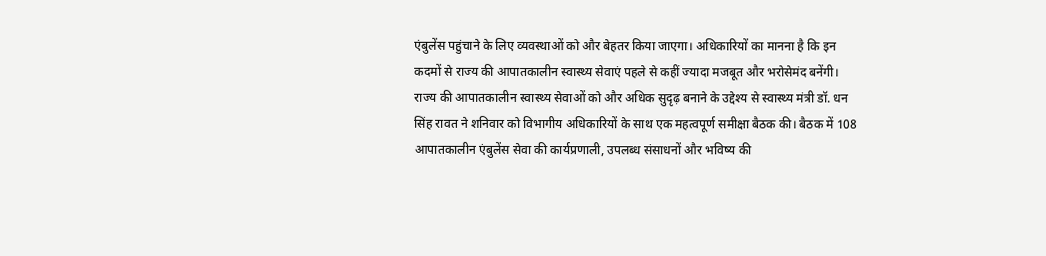एंबुलेंस पहुंचाने के लिए व्यवस्थाओं को और बेहतर किया जाएगा। अधिकारियों का मानना है कि इन कदमों से राज्य की आपातकालीन स्वास्थ्य सेवाएं पहले से कहीं ज्यादा मजबूत और भरोसेमंद बनेंगी।
राज्य की आपातकालीन स्वास्थ्य सेवाओं को और अधिक सुदृढ़ बनाने के उद्देश्य से स्वास्थ्य मंत्री डॉ. धन सिंह रावत ने शनिवार को विभागीय अधिकारियों के साथ एक महत्वपूर्ण समीक्षा बैठक की। बैठक में 108 आपातकालीन एंबुलेंस सेवा की कार्यप्रणाली, उपलब्ध संसाधनों और भविष्य की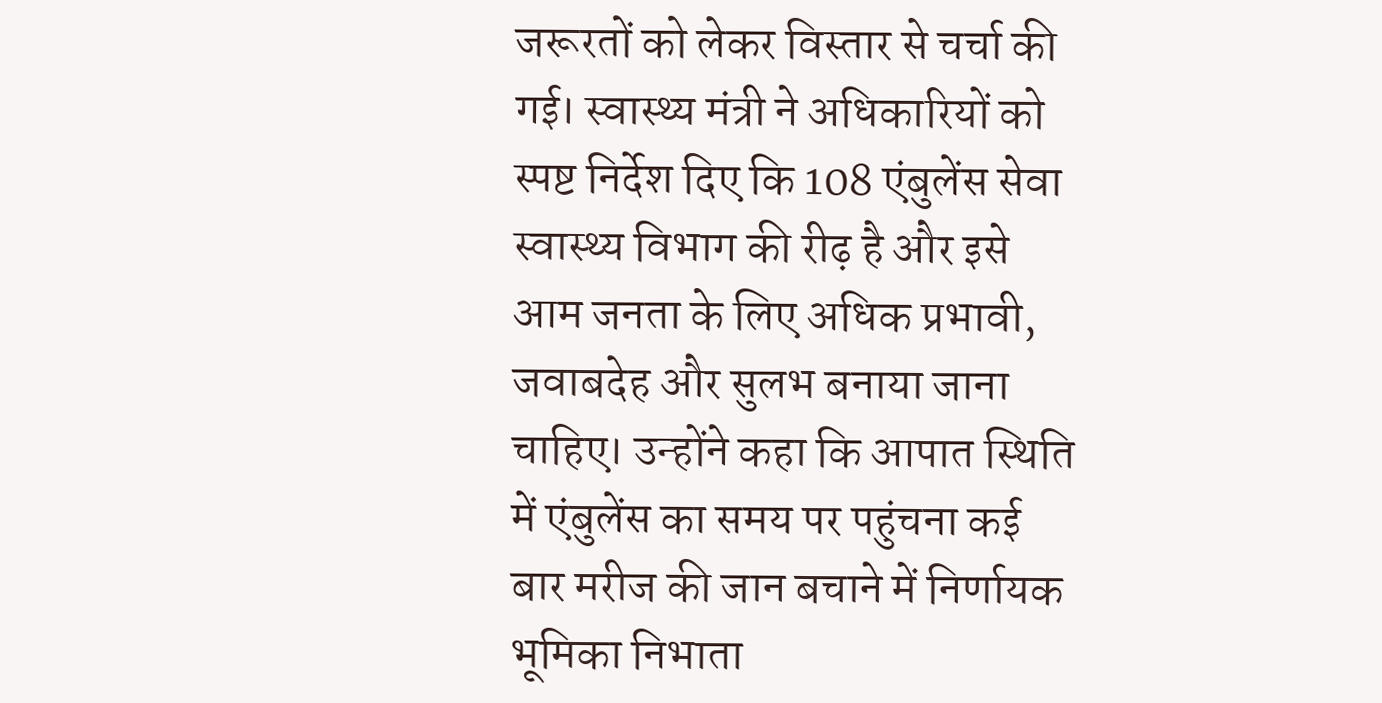जरूरतों को लेकर विस्तार से चर्चा की गई। स्वास्थ्य मंत्री ने अधिकारियों को स्पष्ट निर्देश दिए कि 108 एंबुलेंस सेवा स्वास्थ्य विभाग की रीढ़ है और इसे आम जनता के लिए अधिक प्रभावी, जवाबदेह और सुलभ बनाया जाना चाहिए। उन्होंने कहा कि आपात स्थिति में एंबुलेंस का समय पर पहुंचना कई बार मरीज की जान बचाने में निर्णायक भूमिका निभाता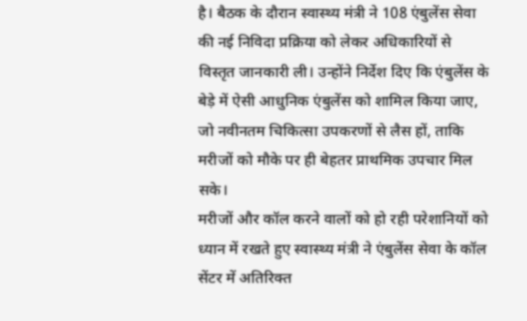है। बैठक के दौरान स्वास्थ्य मंत्री ने 108 एंबुलेंस सेवा की नई निविदा प्रक्रिया को लेकर अधिकारियों से विस्तृत जानकारी ली। उन्होंने निर्देश दिए कि एंबुलेंस के बेड़े में ऐसी आधुनिक एंबुलेंस को शामिल किया जाए, जो नवीनतम चिकित्सा उपकरणों से लैस हों, ताकि मरीजों को मौके पर ही बेहतर प्राथमिक उपचार मिल सके।
मरीजों और कॉल करने वालों को हो रही परेशानियों को ध्यान में रखते हुए स्वास्थ्य मंत्री ने एंबुलेंस सेवा के कॉल सेंटर में अतिरिक्त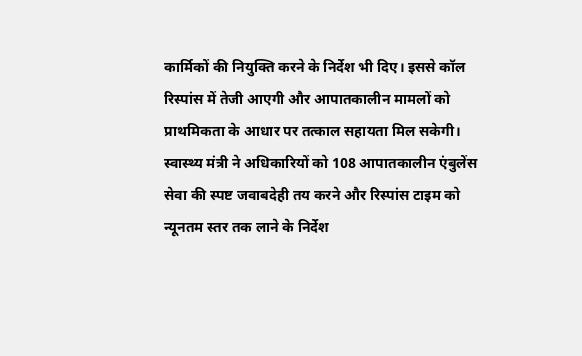कार्मिकों की नियुक्ति करने के निर्देश भी दिए। इससे कॉल रिस्पांस में तेजी आएगी और आपातकालीन मामलों को प्राथमिकता के आधार पर तत्काल सहायता मिल सकेगी। स्वास्थ्य मंत्री ने अधिकारियों को 108 आपातकालीन एंबुलेंस सेवा की स्पष्ट जवाबदेही तय करने और रिस्पांस टाइम को न्यूनतम स्तर तक लाने के निर्देश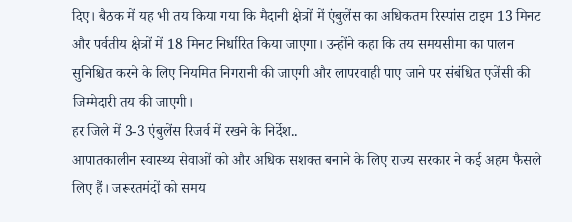दिए। बैठक में यह भी तय किया गया कि मैदानी क्षेत्रों में एंबुलेंस का अधिकतम रिस्पांस टाइम 13 मिनट और पर्वतीय क्षेत्रों में 18 मिनट निर्धारित किया जाएगा। उन्होंने कहा कि तय समयसीमा का पालन सुनिश्चित करने के लिए नियमित निगरानी की जाएगी और लापरवाही पाए जाने पर संबंधित एजेंसी की जिम्मेदारी तय की जाएगी।
हर जिले में 3-3 एंबुलेंस रिजर्व में रखने के निर्देश..
आपातकालीन स्वास्थ्य सेवाओं को और अधिक सशक्त बनाने के लिए राज्य सरकार ने कई अहम फैसले लिए हैं। जरूरतमंदों को समय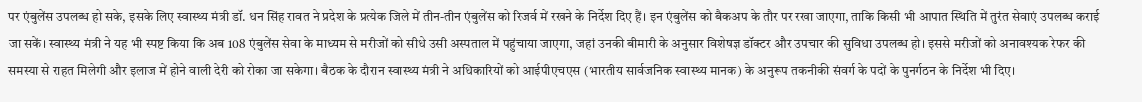पर एंबुलेंस उपलब्ध हो सके, इसके लिए स्वास्थ्य मंत्री डॉ. धन सिंह रावत ने प्रदेश के प्रत्येक जिले में तीन-तीन एंबुलेंस को रिजर्व में रखने के निर्देश दिए हैं। इन एंबुलेंस को बैकअप के तौर पर रखा जाएगा, ताकि किसी भी आपात स्थिति में तुरंत सेवाएं उपलब्ध कराई जा सकें। स्वास्थ्य मंत्री ने यह भी स्पष्ट किया कि अब 108 एंबुलेंस सेवा के माध्यम से मरीजों को सीधे उसी अस्पताल में पहुंचाया जाएगा, जहां उनकी बीमारी के अनुसार विशेषज्ञ डॉक्टर और उपचार की सुविधा उपलब्ध हो। इससे मरीजों को अनावश्यक रेफर की समस्या से राहत मिलेगी और इलाज में होने वाली देरी को रोका जा सकेगा। बैठक के दौरान स्वास्थ्य मंत्री ने अधिकारियों को आईपीएचएस (भारतीय सार्वजनिक स्वास्थ्य मानक) के अनुरूप तकनीकी संवर्ग के पदों के पुनर्गठन के निर्देश भी दिए।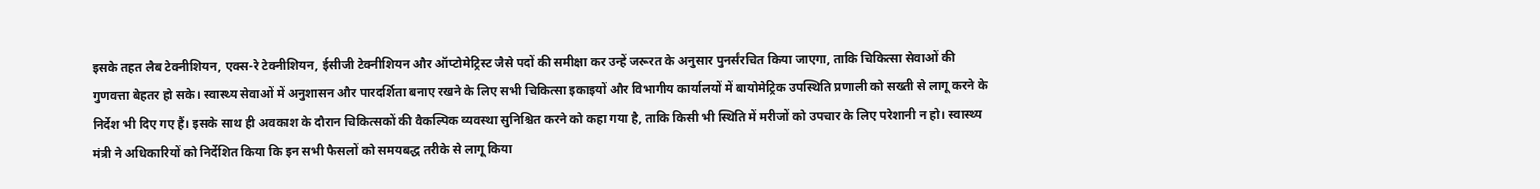इसके तहत लैब टेक्नीशियन, एक्स-रे टेक्नीशियन, ईसीजी टेक्नीशियन और ऑप्टोमेट्रिस्ट जैसे पदों की समीक्षा कर उन्हें जरूरत के अनुसार पुनर्संरचित किया जाएगा, ताकि चिकित्सा सेवाओं की गुणवत्ता बेहतर हो सके। स्वास्थ्य सेवाओं में अनुशासन और पारदर्शिता बनाए रखने के लिए सभी चिकित्सा इकाइयों और विभागीय कार्यालयों में बायोमेट्रिक उपस्थिति प्रणाली को सख्ती से लागू करने के निर्देश भी दिए गए हैं। इसके साथ ही अवकाश के दौरान चिकित्सकों की वैकल्पिक व्यवस्था सुनिश्चित करने को कहा गया है, ताकि किसी भी स्थिति में मरीजों को उपचार के लिए परेशानी न हो। स्वास्थ्य मंत्री ने अधिकारियों को निर्देशित किया कि इन सभी फैसलों को समयबद्ध तरीके से लागू किया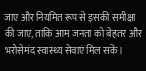जाए और नियमित रूप से इसकी समीक्षा की जाए, ताकि आम जनता को बेहतर और भरोसेमंद स्वास्थ्य सेवाएं मिल सकें।